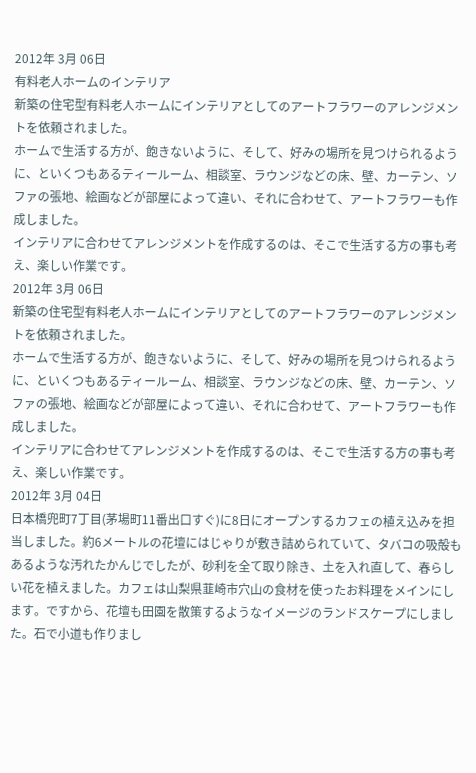2012年 3月 06日
有料老人ホームのインテリア
新築の住宅型有料老人ホームにインテリアとしてのアートフラワーのアレンジメントを依頼されました。
ホームで生活する方が、飽きないように、そして、好みの場所を見つけられるように、といくつもあるティールーム、相談室、ラウンジなどの床、壁、カーテン、ソファの張地、絵画などが部屋によって違い、それに合わせて、アートフラワーも作成しました。
インテリアに合わせてアレンジメントを作成するのは、そこで生活する方の事も考え、楽しい作業です。
2012年 3月 06日
新築の住宅型有料老人ホームにインテリアとしてのアートフラワーのアレンジメントを依頼されました。
ホームで生活する方が、飽きないように、そして、好みの場所を見つけられるように、といくつもあるティールーム、相談室、ラウンジなどの床、壁、カーテン、ソファの張地、絵画などが部屋によって違い、それに合わせて、アートフラワーも作成しました。
インテリアに合わせてアレンジメントを作成するのは、そこで生活する方の事も考え、楽しい作業です。
2012年 3月 04日
日本橋兜町7丁目(茅場町11番出口すぐ)に8日にオープンするカフェの植え込みを担当しました。約6メートルの花壇にはじゃりが敷き詰められていて、タバコの吸殻もあるような汚れたかんじでしたが、砂利を全て取り除き、土を入れ直して、春らしい花を植えました。カフェは山梨県韮崎市穴山の食材を使ったお料理をメインにします。ですから、花壇も田園を散策するようなイメージのランドスケープにしました。石で小道も作りまし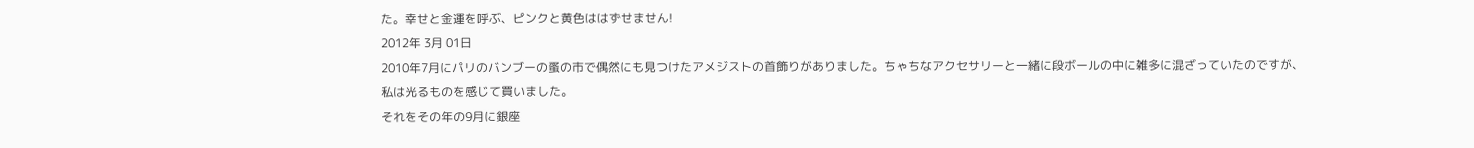た。幸せと金運を呼ぶ、ピンクと黄色ははずせません!
2012年 3月 01日
2010年7月にパリのバンブーの蚤の市で偶然にも見つけたアメジストの首飾りがありました。ちゃちなアクセサリーと一緒に段ボールの中に雑多に混ざっていたのですが、
私は光るものを感じて買いました。
それをその年の9月に銀座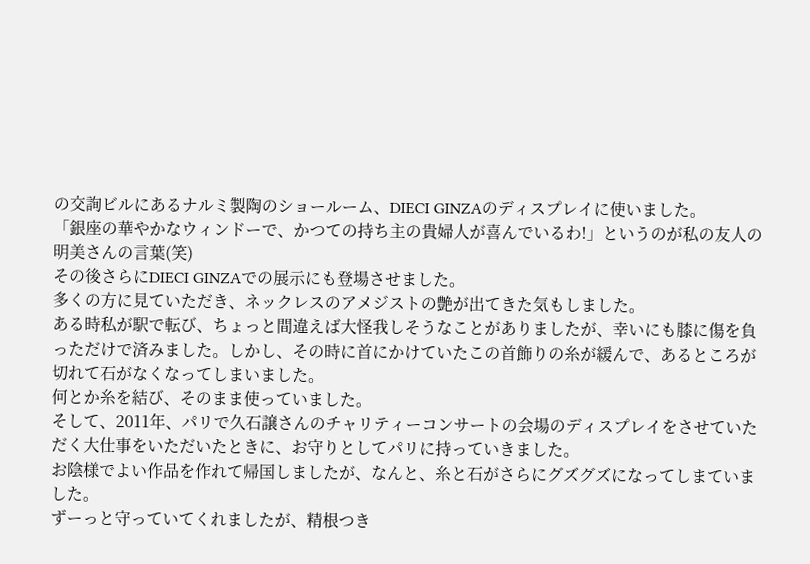の交詢ビルにあるナルミ製陶のショールーム、DIECI GINZAのディスプレイに使いました。
「銀座の華やかなウィンドーで、かつての持ち主の貴婦人が喜んでいるわ!」というのが私の友人の明美さんの言葉(笑)
その後さらにDIECI GINZAでの展示にも登場させました。
多くの方に見ていただき、ネックレスのアメジストの艶が出てきた気もしました。
ある時私が駅で転び、ちょっと間違えば大怪我しそうなことがありましたが、幸いにも膝に傷を負っただけで済みました。しかし、その時に首にかけていたこの首飾りの糸が緩んで、あるところが切れて石がなくなってしまいました。
何とか糸を結び、そのまま使っていました。
そして、2011年、パリで久石譲さんのチャリティーコンサートの会場のディスプレイをさせていただく大仕事をいただいたときに、お守りとしてパリに持っていきました。
お陰様でよい作品を作れて帰国しましたが、なんと、糸と石がさらにグズグズになってしまていました。
ずーっと守っていてくれましたが、精根つき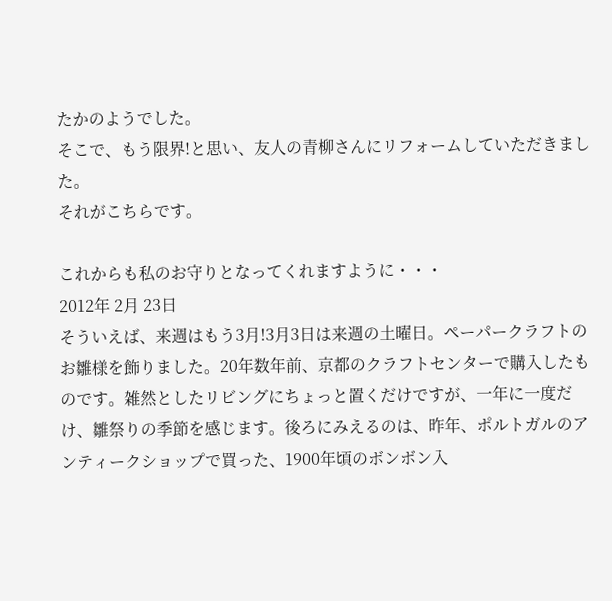たかのようでした。
そこで、もう限界!と思い、友人の青柳さんにリフォームしていただきました。
それがこちらです。

これからも私のお守りとなってくれますように・・・
2012年 2月 23日
そういえば、来週はもう3月!3月3日は来週の土曜日。ペーパークラフトのお雛様を飾りました。20年数年前、京都のクラフトセンターで購入したものです。雑然としたリビングにちょっと置くだけですが、一年に一度だけ、雛祭りの季節を感じます。後ろにみえるのは、昨年、ポルトガルのアンティークショップで買った、1900年頃のボンボン入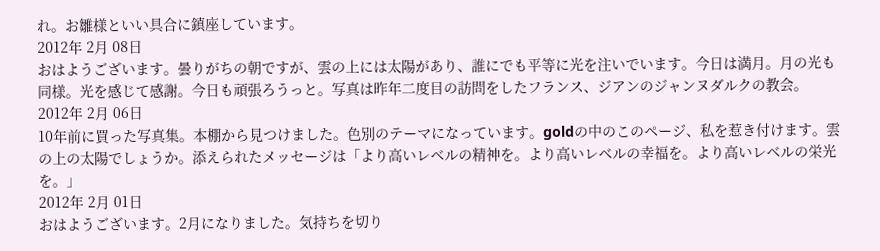れ。お雛様といい具合に鎮座しています。
2012年 2月 08日
おはようございます。曇りがちの朝ですが、雲の上には太陽があり、誰にでも平等に光を注いでいます。今日は満月。月の光も同様。光を感じて感謝。今日も頑張ろうっと。写真は昨年二度目の訪問をしたフランス、ジアンのジャンヌダルクの教会。
2012年 2月 06日
10年前に買った写真集。本棚から見つけました。色別のテーマになっています。goldの中のこのページ、私を惹き付けます。雲の上の太陽でしょうか。添えられたメッセージは「より高いレベルの精神を。より高いレベルの幸福を。より高いレベルの栄光を。」
2012年 2月 01日
おはようございます。2月になりました。気持ちを切り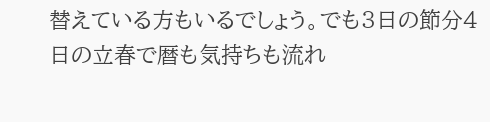替えている方もいるでしょう。でも3日の節分4日の立春で暦も気持ちも流れ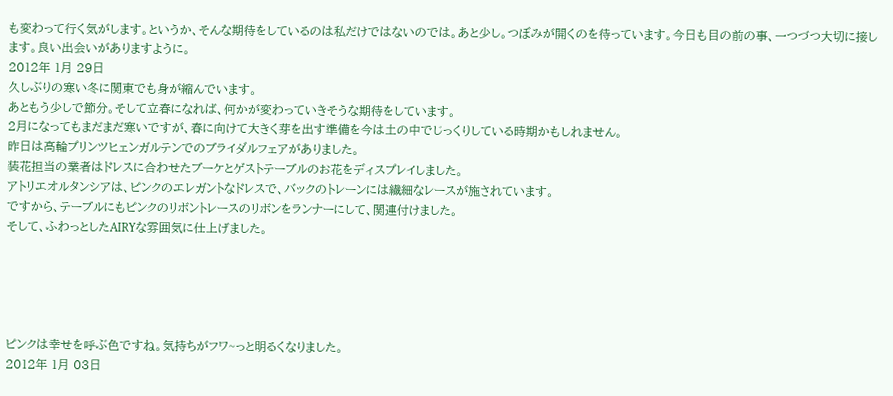も変わって行く気がします。というか、そんな期待をしているのは私だけではないのでは。あと少し。つぼみが開くのを待っています。今日も目の前の事、一つづつ大切に接します。良い出会いがありますように。
2012年 1月 29日
久しぶりの寒い冬に関東でも身が縮んでいます。
あともう少しで節分。そして立春になれば、何かが変わっていきそうな期待をしています。
2月になってもまだまだ寒いですが、春に向けて大きく芽を出す準備を今は土の中でじっくりしている時期かもしれません。
昨日は高輪プリンツヒェンガルテンでのブライダルフェアがありました。
装花担当の業者はドレスに合わせたブーケとゲストテーブルのお花をディスプレイしました。
アトリエオルタンシアは、ピンクのエレガントなドレスで、バックのトレーンには繊細なレースが施されています。
ですから、テーブルにもピンクのリボントレースのリボンをランナーにして、関連付けました。
そして、ふわっとしたAIRYな雰囲気に仕上げました。





ピンクは幸せを呼ぶ色ですね。気持ちがフワ~っと明るくなりました。
2012年 1月 03日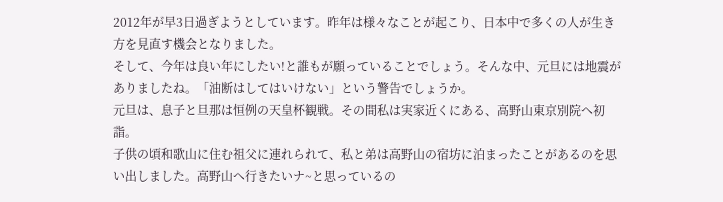2012年が早3日過ぎようとしています。昨年は様々なことが起こり、日本中で多くの人が生き方を見直す機会となりました。
そして、今年は良い年にしたい!と誰もが願っていることでしょう。そんな中、元旦には地震がありましたね。「油断はしてはいけない」という警告でしょうか。
元旦は、息子と旦那は恒例の天皇杯観戦。その間私は実家近くにある、高野山東京別院へ初詣。
子供の頃和歌山に住む祖父に連れられて、私と弟は高野山の宿坊に泊まったことがあるのを思い出しました。高野山へ行きたいナ~と思っているの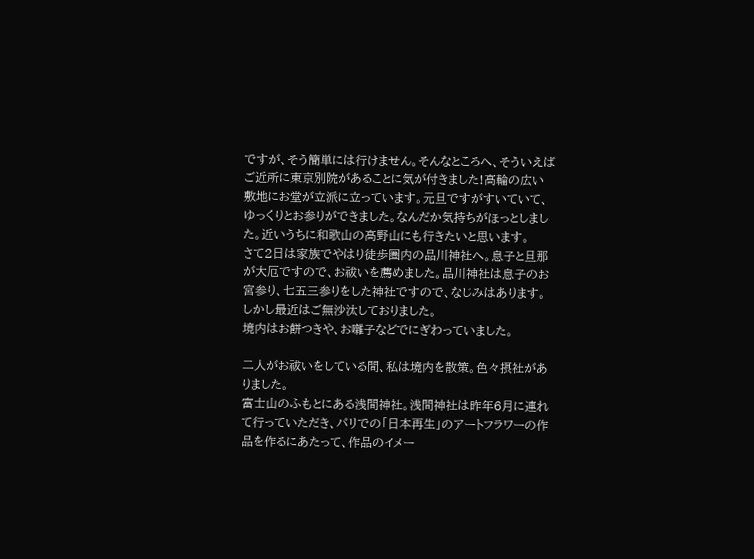ですが、そう簡単には行けません。そんなところへ、そういえばご近所に東京別院があることに気が付きました!高輪の広い敷地にお堂が立派に立っています。元旦ですがすいていて、ゆっくりとお参りができました。なんだか気持ちがほっとしました。近いうちに和歌山の高野山にも行きたいと思います。
さて2日は家族でやはり徒歩圏内の品川神社へ。息子と旦那が大厄ですので、お祓いを薦めました。品川神社は息子のお宮参り、七五三参りをした神社ですので、なじみはあります。しかし最近はご無沙汰しておりました。
境内はお餅つきや、お囃子などでにぎわっていました。

二人がお祓いをしている間、私は境内を散策。色々摂社がありました。
富士山のふもとにある浅間神社。浅間神社は昨年6月に連れて行っていただき、パリでの「日本再生」のアートフラワーの作品を作るにあたって、作品のイメー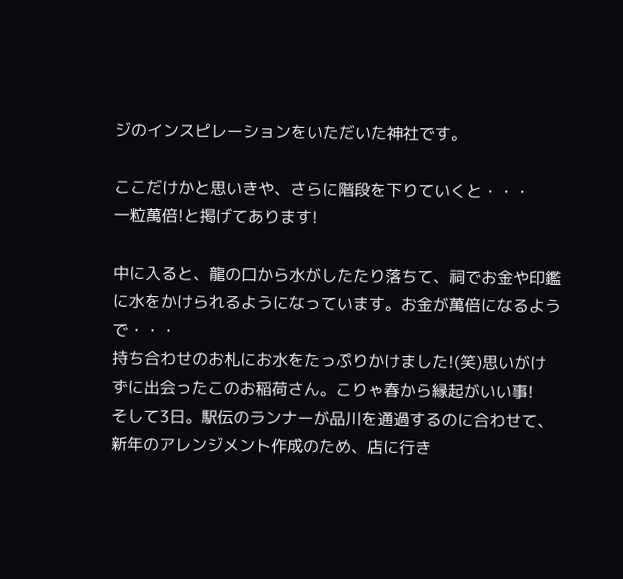ジのインスピレーションをいただいた神社です。

ここだけかと思いきや、さらに階段を下りていくと・・・
一粒萬倍!と掲げてあります!

中に入ると、龍の口から水がしたたり落ちて、祠でお金や印鑑に水をかけられるようになっています。お金が萬倍になるようで・・・
持ち合わせのお札にお水をたっぷりかけました!(笑)思いがけずに出会ったこのお稲荷さん。こりゃ春から縁起がいい事!
そして3日。駅伝のランナーが品川を通過するのに合わせて、新年のアレンジメント作成のため、店に行き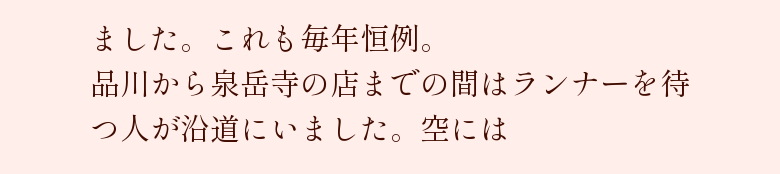ました。これも毎年恒例。
品川から泉岳寺の店までの間はランナーを待つ人が沿道にいました。空には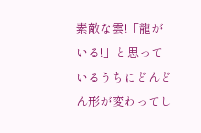素敵な雲!「龍がいる!」と思っているうちにどんどん形が変わってし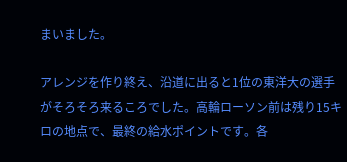まいました。

アレンジを作り終え、沿道に出ると1位の東洋大の選手がそろそろ来るころでした。高輪ローソン前は残り15キロの地点で、最終の給水ポイントです。各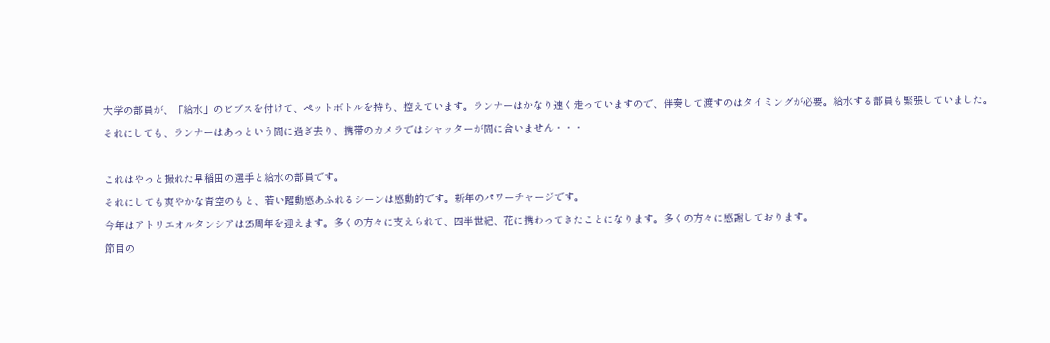大学の部員が、「給水」のビブスを付けて、ペットボトルを持ち、控えています。ランナーはかなり速く走っていますので、伴奏して渡すのはタイミングが必要。給水する部員も緊張していました。
それにしても、ランナーはあっという間に過ぎ去り、携帯のカメラではシャッターが間に合いません・・・

これはやっと撮れた早稲田の選手と給水の部員です。
それにしても爽やかな青空のもと、若い躍動感あふれるシーンは感動的です。新年のパワーチャージです。
今年はアトリエオルタンシアは25周年を迎えます。多くの方々に支えられて、四半世紀、花に携わってきたことになります。多くの方々に感謝しております。
節目の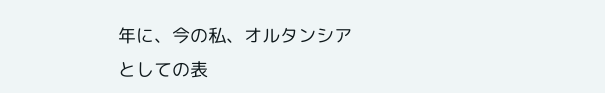年に、今の私、オルタンシアとしての表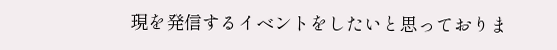現を発信するイベントをしたいと思っておりま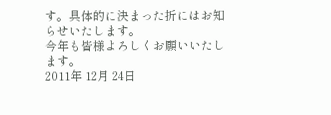す。具体的に決まった折にはお知らせいたします。
今年も皆様よろしくお願いいたします。
2011年 12月 24日